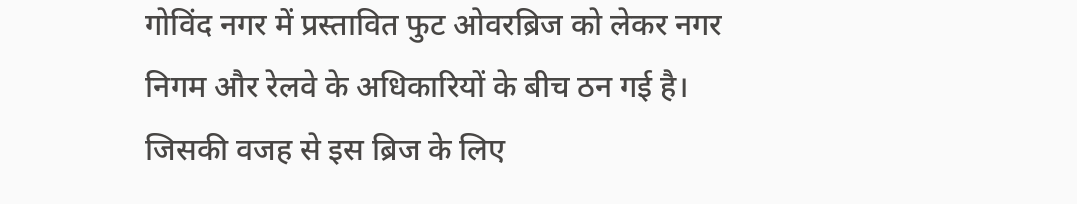गोविंद नगर में प्रस्तावित फुट ओवरब्रिज को लेकर नगर निगम और रेलवे के अधिकारियों के बीच ठन गई है। जिसकी वजह से इस ब्रिज के लिए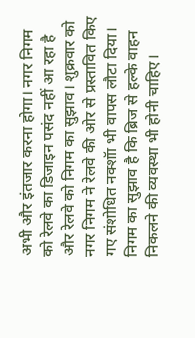अभी और इंतजार करना होगा। नगर निगम को रेलवे का डिजाइन पसंद नहीं आ रहा है और रेलवे को निगम का सुझाव। शुक्रवार को नगर निगम ने रेलवे की ओर से प्रस्तावित किए गए संशोधित नक्शॉा भी वापस लौटा दिया। निगम का सुझाव है कि ब्रिज से हल्के वाहन निकलने की व्यवस्था भी होनी चाहिए।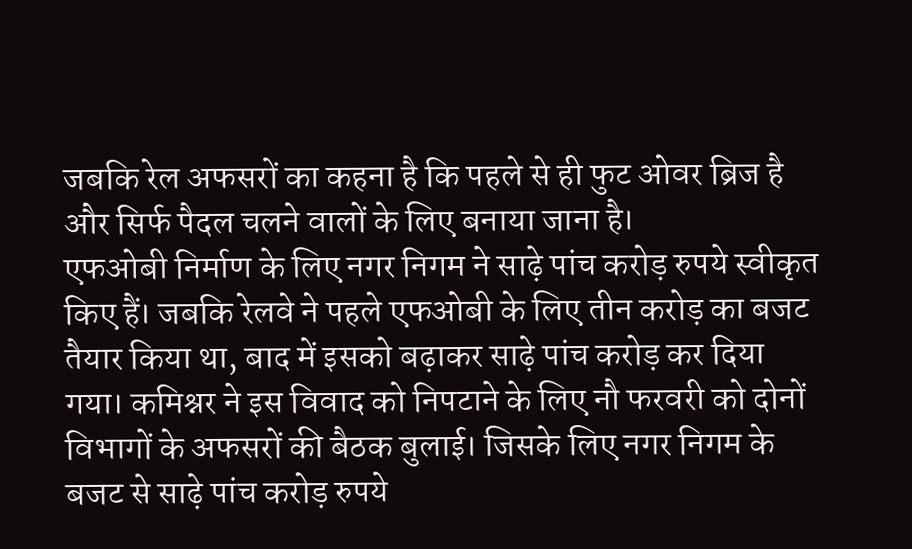जबकि रेल अफसरों का कहना है कि पहले से ही फुट ओवर ब्रिज है और सिर्फ पैदल चलने वालों के लिए बनाया जाना है।
एफओबी निर्माण के लिए नगर निगम ने साढ़े पांच करोड़ रुपये स्वीकृत किए हैं। जबकि रेलवे ने पहले एफओबी के लिए तीन करोड़ का बजट तैयार किया था, बाद में इसको बढ़ाकर साढ़े पांच करोड़ कर दिया गया। कमिश्नर ने इस विवाद को निपटाने के लिए नौ फरवरी को दोनों विभागों के अफसरों की बैठक बुलाई। जिसके लिए नगर निगम के बजट से साढ़े पांच करोड़ रुपये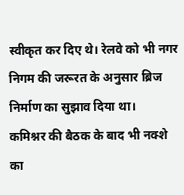स्वीकृत कर दिए थे। रेलवे को भी नगर निगम की जरूरत के अनुसार ब्रिज निर्माण का सुझाव दिया था।
कमिश्नर की बैठक के बाद भी नक्शे का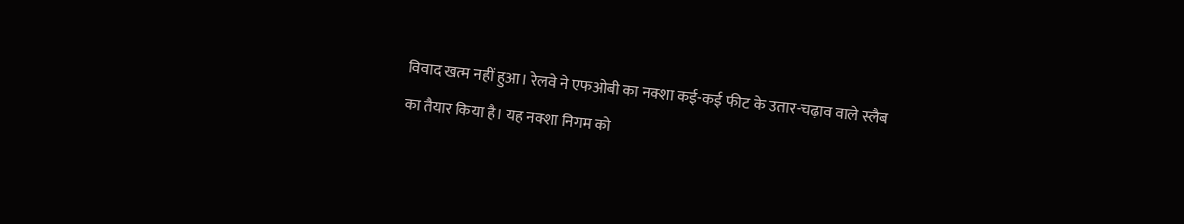विवाद खत्म नहीं हुआ। रेलवे ने एफओबी का नक्शा कई-कई फीट के उतार-चढ़ाव वाले स्लैब का तैयार किया है। यह नक्शा निगम को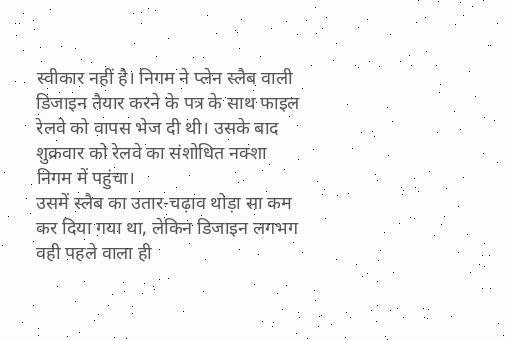स्वीकार नहीं है। निगम ने प्लेन स्लैब वाली डिजाइन तैयार करने के पत्र के साथ फाइल रेलवे को वापस भेज दी थी। उसके बाद शुक्रवार को रेलवे का संशोधित नक्शा निगम में पहुंचा।
उसमें स्लैब का उतार-चढ़ाव थोड़ा सा कम कर दिया गया था, लेकिन डिजाइन लगभग वही पहले वाला ही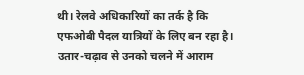थी। रेलवे अधिकारियों का तर्क है कि एफओबी पैदल यात्रियों के लिए बन रहा है। उतार-चढ़ाव से उनको चलने में आराम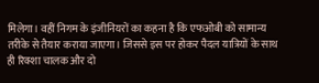मिलेगा। वहीं निगम के इंजीनियरों का कहना है कि एफओबी को सामान्य तरीके से तैयार कराया जाएगा। जिससे इस पर होकर पैदल यात्रियों के साथ ही रिक्शा चालक और दो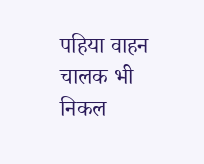पहिया वाहन चालक भी निकल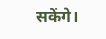सकेंगे।